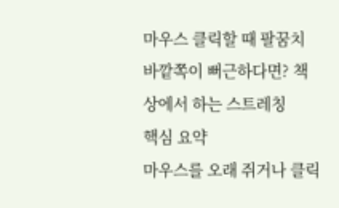마우스 클릭할 때 팔꿈치 바깥쪽이 뻐근하다면? 책상에서 하는 스트레칭
핵심 요약
마우스를 오래 쥐거나 클릭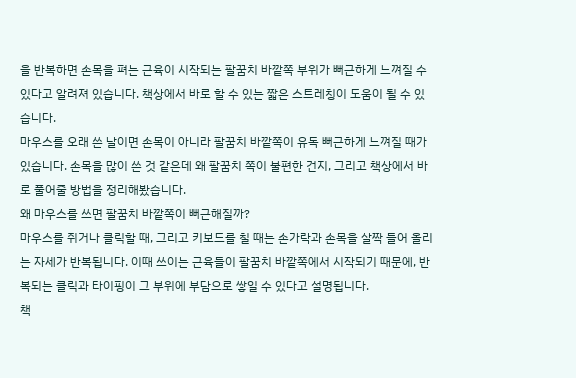을 반복하면 손목을 펴는 근육이 시작되는 팔꿈치 바깥쪽 부위가 뻐근하게 느껴질 수 있다고 알려져 있습니다. 책상에서 바로 할 수 있는 짧은 스트레칭이 도움이 될 수 있습니다.
마우스를 오래 쓴 날이면 손목이 아니라 팔꿈치 바깥쪽이 유독 뻐근하게 느껴질 때가 있습니다. 손목을 많이 쓴 것 같은데 왜 팔꿈치 쪽이 불편한 건지, 그리고 책상에서 바로 풀어줄 방법을 정리해봤습니다.
왜 마우스를 쓰면 팔꿈치 바깥쪽이 뻐근해질까?
마우스를 쥐거나 클릭할 때, 그리고 키보드를 칠 때는 손가락과 손목을 살짝 들어 올리는 자세가 반복됩니다. 이때 쓰이는 근육들이 팔꿈치 바깥쪽에서 시작되기 때문에, 반복되는 클릭과 타이핑이 그 부위에 부담으로 쌓일 수 있다고 설명됩니다.
책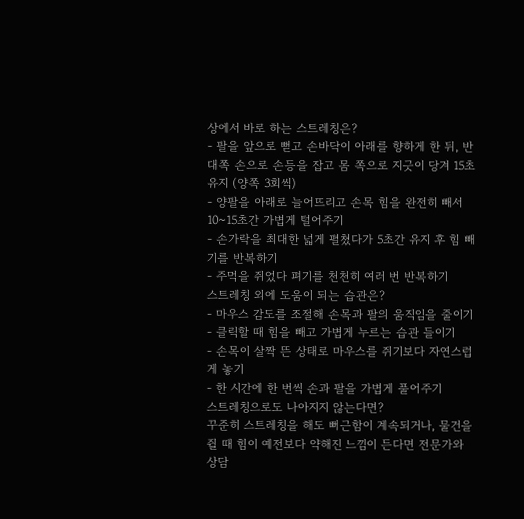상에서 바로 하는 스트레칭은?
- 팔을 앞으로 뻗고 손바닥이 아래를 향하게 한 뒤, 반대쪽 손으로 손등을 잡고 몸 쪽으로 지긋이 당겨 15초 유지 (양쪽 3회씩)
- 양팔을 아래로 늘어뜨리고 손목 힘을 완전히 빼서 10~15초간 가볍게 털어주기
- 손가락을 최대한 넓게 펼쳤다가 5초간 유지 후 힘 빼기를 반복하기
- 주먹을 쥐었다 펴기를 천천히 여러 번 반복하기
스트레칭 외에 도움이 되는 습관은?
- 마우스 감도를 조절해 손목과 팔의 움직임을 줄이기
- 클릭할 때 힘을 빼고 가볍게 누르는 습관 들이기
- 손목이 살짝 뜬 상태로 마우스를 쥐기보다 자연스럽게 놓기
- 한 시간에 한 번씩 손과 팔을 가볍게 풀어주기
스트레칭으로도 나아지지 않는다면?
꾸준히 스트레칭을 해도 뻐근함이 계속되거나, 물건을 쥘 때 힘이 예전보다 약해진 느낌이 든다면 전문가와 상담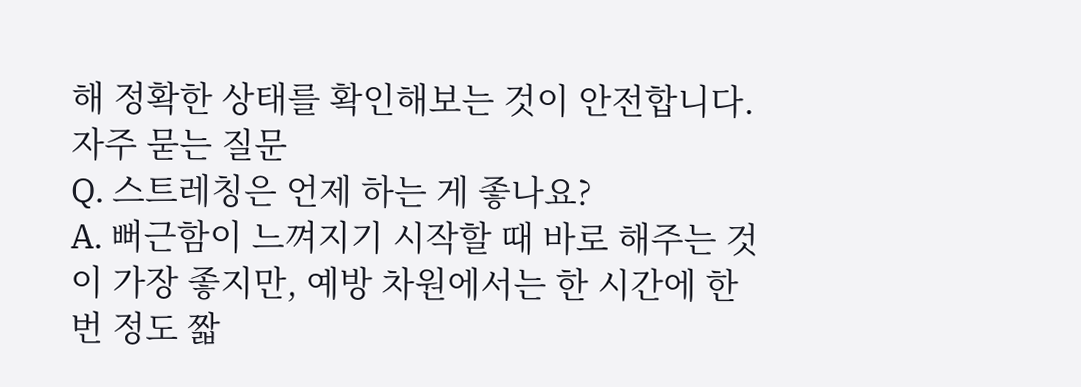해 정확한 상태를 확인해보는 것이 안전합니다.
자주 묻는 질문
Q. 스트레칭은 언제 하는 게 좋나요?
A. 뻐근함이 느껴지기 시작할 때 바로 해주는 것이 가장 좋지만, 예방 차원에서는 한 시간에 한 번 정도 짧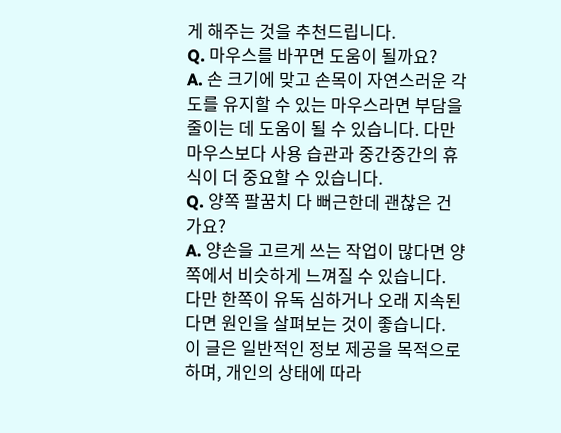게 해주는 것을 추천드립니다.
Q. 마우스를 바꾸면 도움이 될까요?
A. 손 크기에 맞고 손목이 자연스러운 각도를 유지할 수 있는 마우스라면 부담을 줄이는 데 도움이 될 수 있습니다. 다만 마우스보다 사용 습관과 중간중간의 휴식이 더 중요할 수 있습니다.
Q. 양쪽 팔꿈치 다 뻐근한데 괜찮은 건가요?
A. 양손을 고르게 쓰는 작업이 많다면 양쪽에서 비슷하게 느껴질 수 있습니다. 다만 한쪽이 유독 심하거나 오래 지속된다면 원인을 살펴보는 것이 좋습니다.
이 글은 일반적인 정보 제공을 목적으로 하며, 개인의 상태에 따라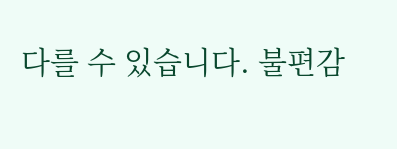다를 수 있습니다. 불편감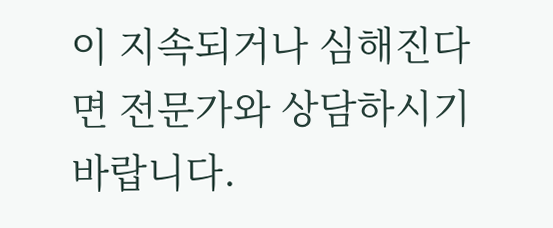이 지속되거나 심해진다면 전문가와 상담하시기 바랍니다.